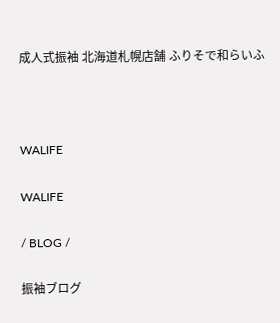成人式振袖 北海道札幌店舗 ふりそで和らいふ



WALIFE

WALIFE

/ BLOG /

振袖ブログ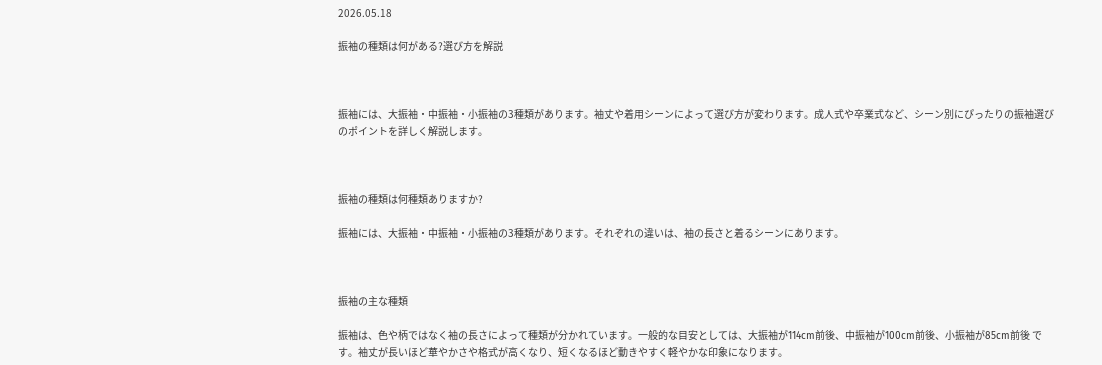2026.05.18

振袖の種類は何がある?選び方を解説



振袖には、大振袖・中振袖・小振袖の3種類があります。袖丈や着用シーンによって選び方が変わります。成人式や卒業式など、シーン別にぴったりの振袖選びのポイントを詳しく解説します。



振袖の種類は何種類ありますか?

振袖には、大振袖・中振袖・小振袖の3種類があります。それぞれの違いは、袖の長さと着るシーンにあります。



振袖の主な種類

振袖は、色や柄ではなく袖の長さによって種類が分かれています。一般的な目安としては、大振袖が114cm前後、中振袖が100cm前後、小振袖が85cm前後 です。袖丈が長いほど華やかさや格式が高くなり、短くなるほど動きやすく軽やかな印象になります。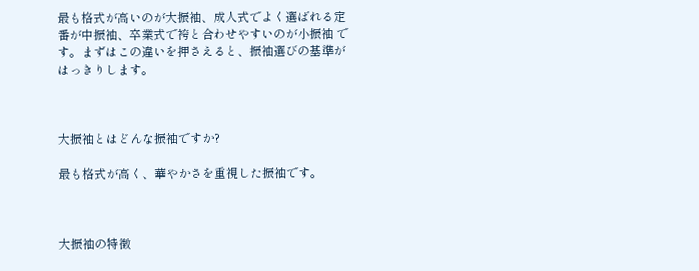最も格式が高いのが大振袖、成人式でよく選ばれる定番が中振袖、卒業式で袴と合わせやすいのが小振袖 です。まずはこの違いを押さえると、振袖選びの基準がはっきりします。



大振袖とはどんな振袖ですか?

最も格式が高く、華やかさを重視した振袖です。



大振袖の特徴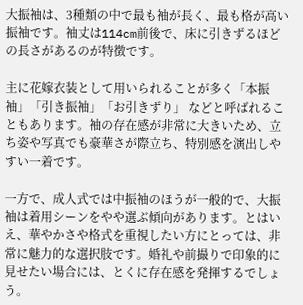大振袖は、3種類の中で最も袖が長く、最も格が高い振袖です。袖丈は114cm前後で、床に引きずるほどの長さがあるのが特徴です。

主に花嫁衣装として用いられることが多く「本振袖」「引き振袖」「お引きずり」 などと呼ばれることもあります。袖の存在感が非常に大きいため、立ち姿や写真でも豪華さが際立ち、特別感を演出しやすい一着です。

一方で、成人式では中振袖のほうが一般的で、大振袖は着用シーンをやや選ぶ傾向があります。とはいえ、華やかさや格式を重視したい方にとっては、非常に魅力的な選択肢です。婚礼や前撮りで印象的に見せたい場合には、とくに存在感を発揮するでしょう。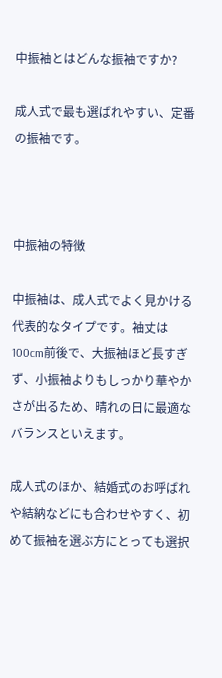中振袖とはどんな振袖ですか?

成人式で最も選ばれやすい、定番の振袖です。



中振袖の特徴

中振袖は、成人式でよく見かける代表的なタイプです。袖丈は100cm前後で、大振袖ほど長すぎず、小振袖よりもしっかり華やかさが出るため、晴れの日に最適なバランスといえます。

成人式のほか、結婚式のお呼ばれや結納などにも合わせやすく、初めて振袖を選ぶ方にとっても選択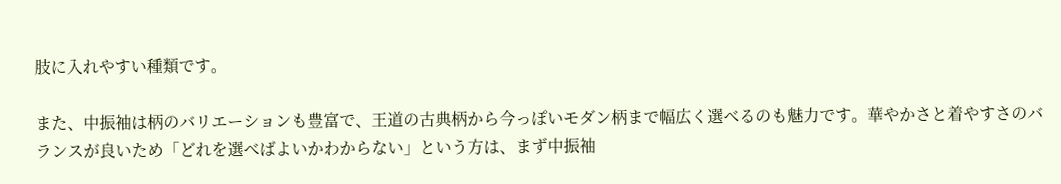肢に入れやすい種類です。

また、中振袖は柄のバリエーションも豊富で、王道の古典柄から今っぽいモダン柄まで幅広く選べるのも魅力です。華やかさと着やすさのバランスが良いため「どれを選べばよいかわからない」という方は、まず中振袖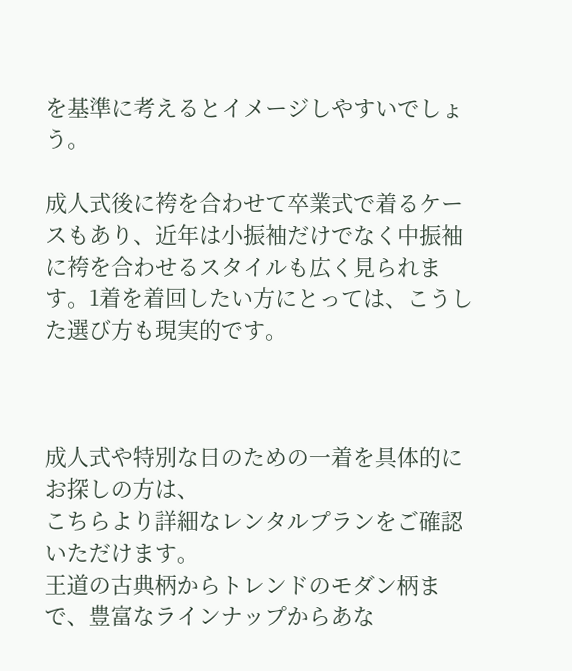を基準に考えるとイメージしやすいでしょう。

成人式後に袴を合わせて卒業式で着るケースもあり、近年は小振袖だけでなく中振袖に袴を合わせるスタイルも広く見られます。1着を着回したい方にとっては、こうした選び方も現実的です。



成人式や特別な日のための一着を具体的にお探しの方は、
こちらより詳細なレンタルプランをご確認いただけます。
王道の古典柄からトレンドのモダン柄まで、豊富なラインナップからあな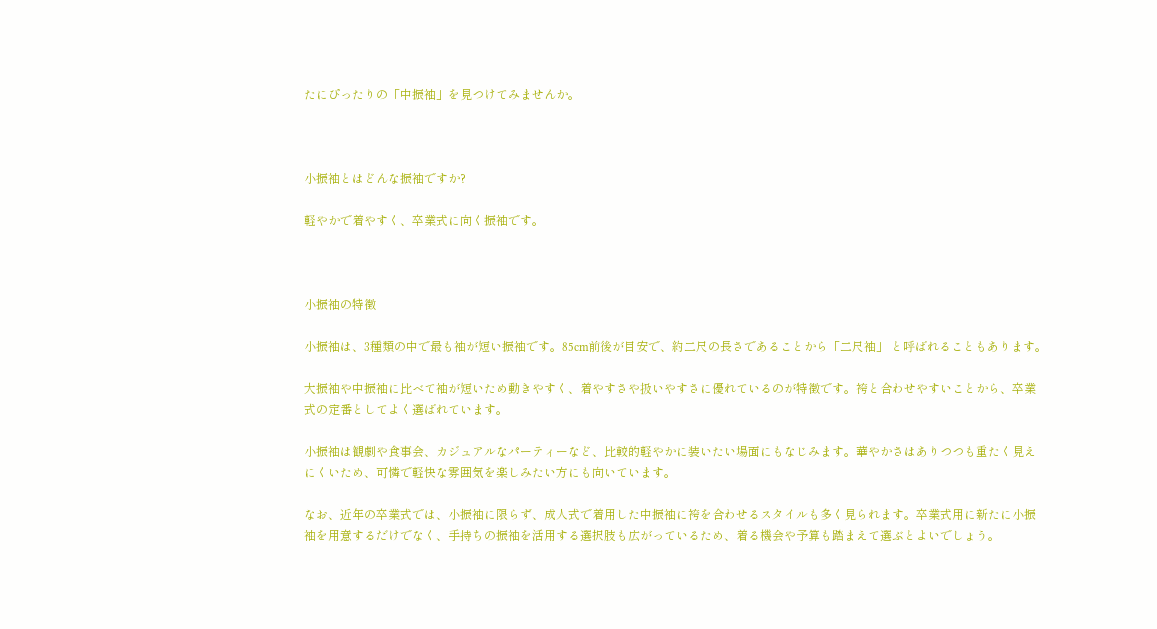たにぴったりの「中振袖」を見つけてみませんか。



小振袖とはどんな振袖ですか?

軽やかで着やすく、卒業式に向く振袖です。



小振袖の特徴

小振袖は、3種類の中で最も袖が短い振袖です。85cm前後が目安で、約二尺の長さであることから「二尺袖」 と呼ばれることもあります。

大振袖や中振袖に比べて袖が短いため動きやすく、着やすさや扱いやすさに優れているのが特徴です。袴と合わせやすいことから、卒業式の定番としてよく選ばれています。

小振袖は観劇や食事会、カジュアルなパーティーなど、比較的軽やかに装いたい場面にもなじみます。華やかさはありつつも重たく見えにくいため、可憐で軽快な雰囲気を楽しみたい方にも向いています。

なお、近年の卒業式では、小振袖に限らず、成人式で着用した中振袖に袴を合わせるスタイルも多く見られます。卒業式用に新たに小振袖を用意するだけでなく、手持ちの振袖を活用する選択肢も広がっているため、着る機会や予算も踏まえて選ぶとよいでしょう。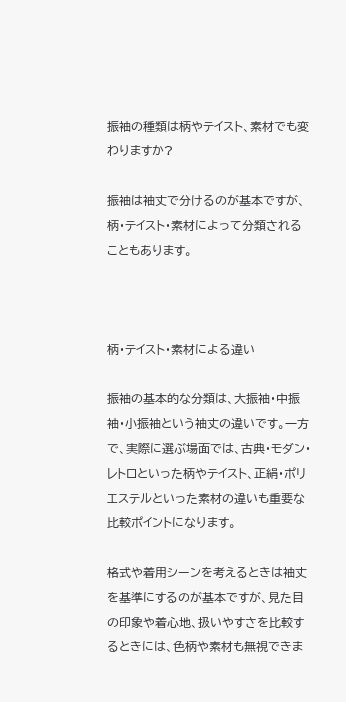振袖の種類は柄やテイスト、素材でも変わりますか?

振袖は袖丈で分けるのが基本ですが、柄・テイスト・素材によって分類されることもあります。



柄・テイスト・素材による違い

振袖の基本的な分類は、大振袖・中振袖・小振袖という袖丈の違いです。一方で、実際に選ぶ場面では、古典・モダン・レトロといった柄やテイスト、正絹・ポリエステルといった素材の違いも重要な比較ポイントになります。

格式や着用シーンを考えるときは袖丈を基準にするのが基本ですが、見た目の印象や着心地、扱いやすさを比較するときには、色柄や素材も無視できま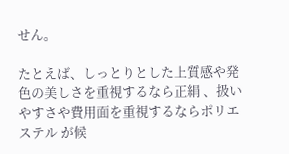せん。

たとえば、しっとりとした上質感や発色の美しさを重視するなら正絹 、扱いやすさや費用面を重視するならポリエステル が候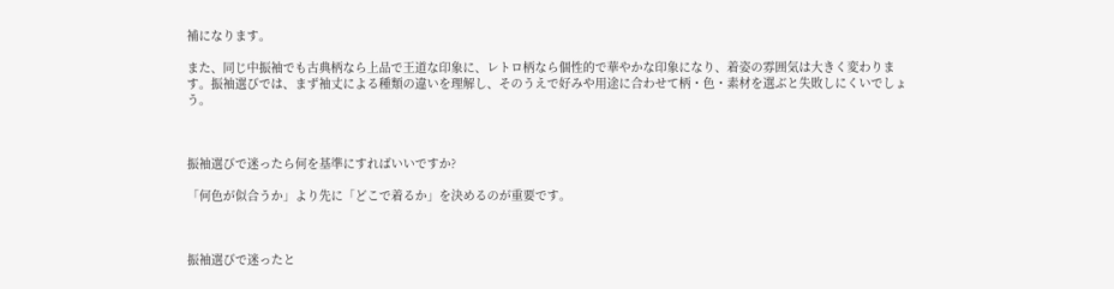補になります。

また、同じ中振袖でも古典柄なら上品で王道な印象に、レトロ柄なら個性的で華やかな印象になり、着姿の雰囲気は大きく変わります。振袖選びでは、まず袖丈による種類の違いを理解し、そのうえで好みや用途に合わせて柄・色・素材を選ぶと失敗しにくいでしょう。



振袖選びで迷ったら何を基準にすればいいですか?

「何色が似合うか」より先に「どこで着るか」を決めるのが重要です。



振袖選びで迷ったと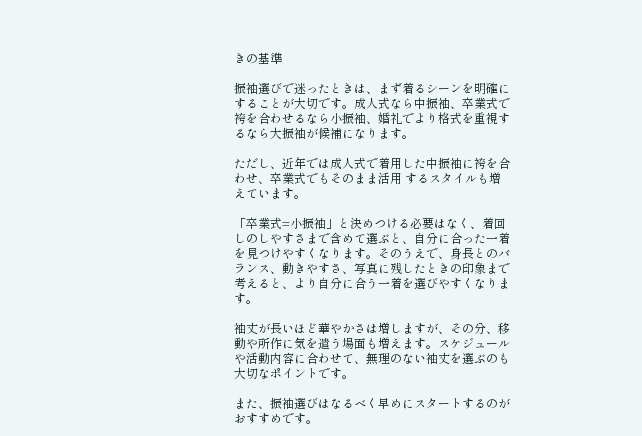きの基準

振袖選びで迷ったときは、まず着るシーンを明確にすることが大切です。成人式なら中振袖、卒業式で袴を合わせるなら小振袖、婚礼でより格式を重視するなら大振袖が候補になります。

ただし、近年では成人式で着用した中振袖に袴を合わせ、卒業式でもそのまま活用 するスタイルも増えています。

「卒業式=小振袖」と決めつける必要はなく、着回しのしやすさまで含めて選ぶと、自分に合った一着を見つけやすくなります。そのうえで、身長とのバランス、動きやすさ、写真に残したときの印象まで考えると、より自分に合う一着を選びやすくなります。

袖丈が長いほど華やかさは増しますが、その分、移動や所作に気を遣う場面も増えます。スケジュールや活動内容に合わせて、無理のない袖丈を選ぶのも大切なポイントです。

また、振袖選びはなるべく早めにスタートするのがおすすめです。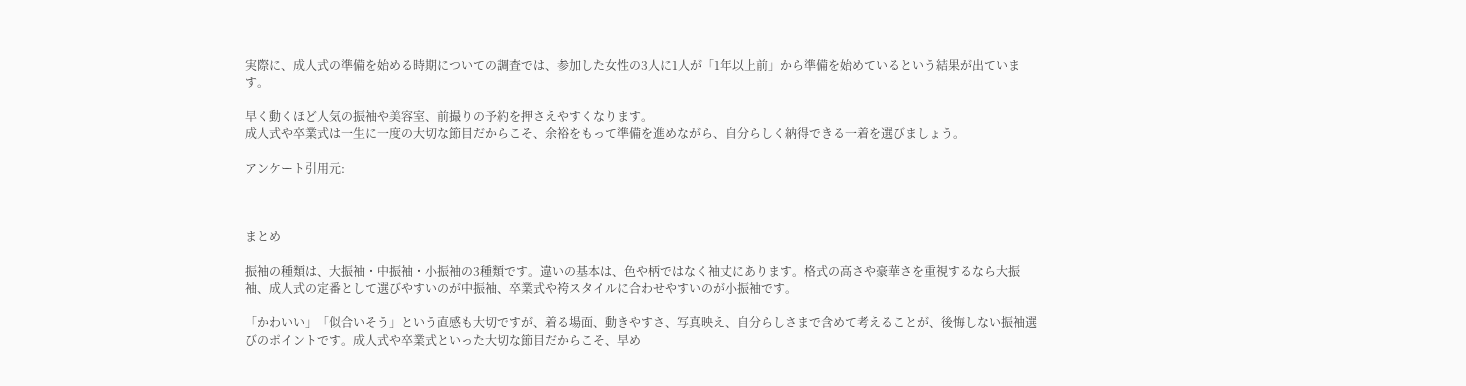実際に、成人式の準備を始める時期についての調査では、参加した女性の3人に1人が「1年以上前」から準備を始めているという結果が出ています。

早く動くほど人気の振袖や美容室、前撮りの予約を押さえやすくなります。
成人式や卒業式は一生に一度の大切な節目だからこそ、余裕をもって準備を進めながら、自分らしく納得できる一着を選びましょう。

アンケート引用元:



まとめ

振袖の種類は、大振袖・中振袖・小振袖の3種類です。違いの基本は、色や柄ではなく袖丈にあります。格式の高さや豪華さを重視するなら大振袖、成人式の定番として選びやすいのが中振袖、卒業式や袴スタイルに合わせやすいのが小振袖です。

「かわいい」「似合いそう」という直感も大切ですが、着る場面、動きやすさ、写真映え、自分らしさまで含めて考えることが、後悔しない振袖選びのポイントです。成人式や卒業式といった大切な節目だからこそ、早め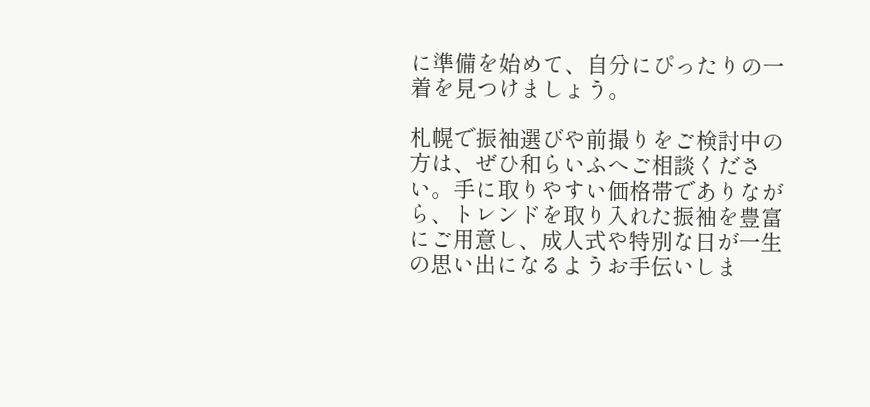に準備を始めて、自分にぴったりの一着を見つけましょう。

札幌で振袖選びや前撮りをご検討中の方は、ぜひ和らいふへご相談ください。手に取りやすい価格帯でありながら、トレンドを取り入れた振袖を豊富にご用意し、成人式や特別な日が一生の思い出になるようお手伝いしま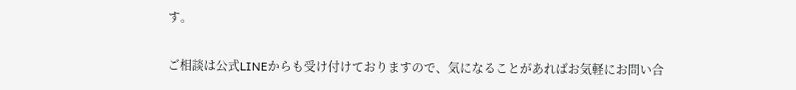す。

ご相談は公式LINEからも受け付けておりますので、気になることがあればお気軽にお問い合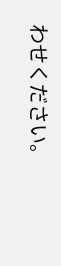わせください。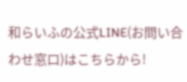和らいふの公式LINE(お問い合わせ窓口)はこちらから!